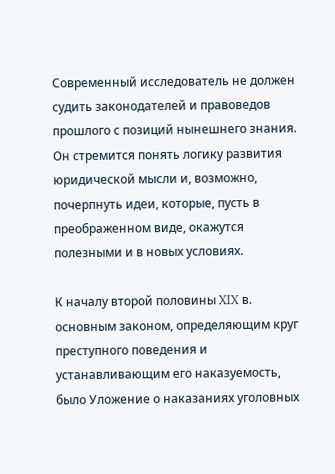Современный исследователь не должен судить законодателей и правоведов прошлого с позиций нынешнего знания. Он стремится понять логику развития юридической мысли и, возможно, почерпнуть идеи, которые, пусть в преображенном виде, окажутся полезными и в новых условиях.

К началу второй половины XIX в. основным законом, определяющим круг преступного поведения и устанавливающим его наказуемость, было Уложение о наказаниях уголовных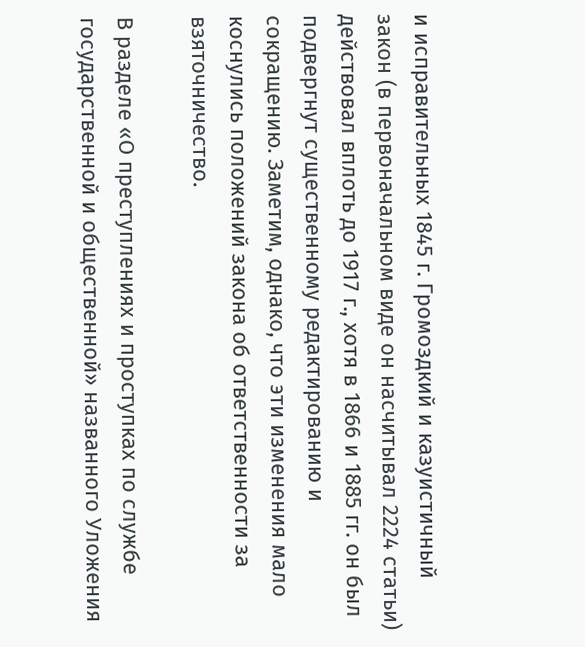и исправительных 1845 г. Громоздкий и казуистичный закон (в первоначальном виде он насчитывал 2224 статьи) действовал вплоть до 1917 г., хотя в 1866 и 1885 гг. он был подвергнут существенному редактированию и сокращению. Заметим, однако, что эти изменения мало коснулись положений закона об ответственности за взяточничество.

В разделе «О преступлениях и проступках по службе государственной и общественной» названного Уложения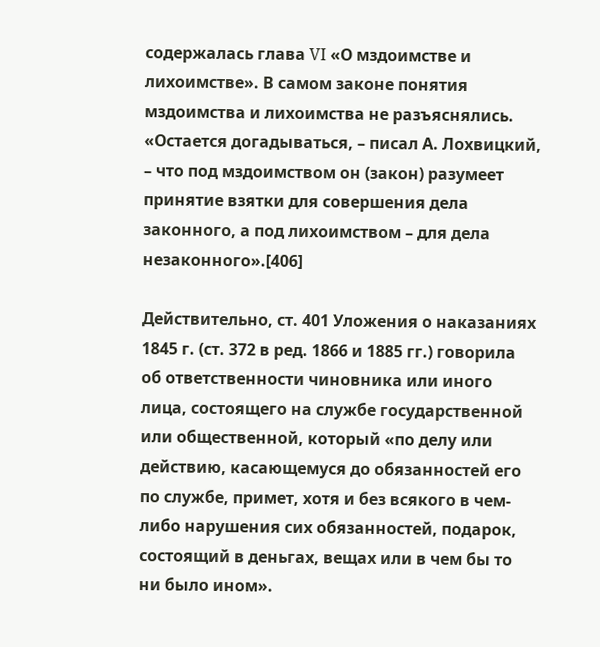содержалась глава VI «О мздоимстве и лихоимстве». В самом законе понятия мздоимства и лихоимства не разъяснялись. «Остается догадываться, – писал А. Лохвицкий, – что под мздоимством он (закон) разумеет принятие взятки для совершения дела законного, а под лихоимством – для дела незаконного».[406]

Действительно, ст. 401 Уложения о наказаниях 1845 г. (ст. 372 в ред. 1866 и 1885 гг.) говорила об ответственности чиновника или иного лица, состоящего на службе государственной или общественной, который «по делу или действию, касающемуся до обязанностей его по службе, примет, хотя и без всякого в чем-либо нарушения сих обязанностей, подарок, состоящий в деньгах, вещах или в чем бы то ни было ином».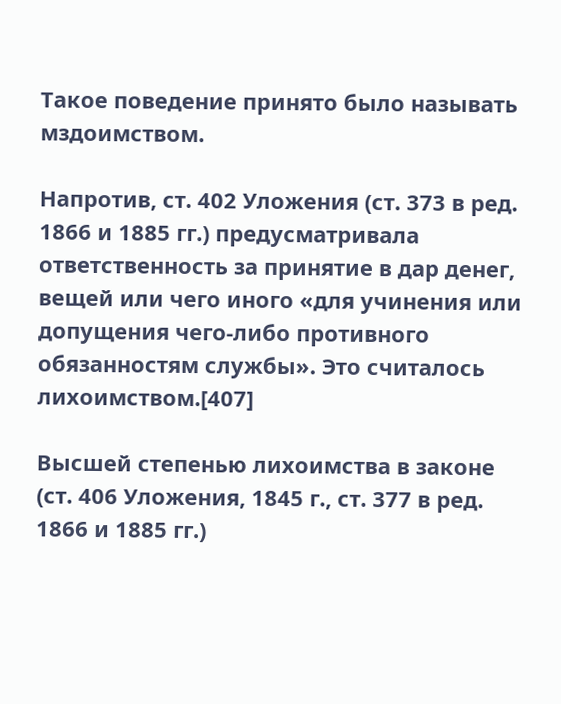Такое поведение принято было называть мздоимством.

Напротив, ст. 402 Уложения (ст. 373 в ред. 1866 и 1885 гг.) предусматривала ответственность за принятие в дар денег, вещей или чего иного «для учинения или допущения чего-либо противного обязанностям службы». Это считалось лихоимством.[407]

Высшей степенью лихоимства в законе (ст. 406 Уложения, 1845 г., ст. 377 в ред. 1866 и 1885 гг.)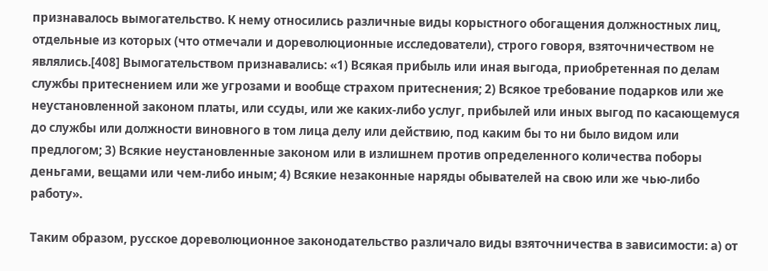признавалось вымогательство. К нему относились различные виды корыстного обогащения должностных лиц, отдельные из которых (что отмечали и дореволюционные исследователи), строго говоря, взяточничеством не являлись.[408] Вымогательством признавались: «1) Всякая прибыль или иная выгода, приобретенная по делам службы притеснением или же угрозами и вообще страхом притеснения; 2) Всякое требование подарков или же неустановленной законом платы, или ссуды, или же каких-либо услуг, прибылей или иных выгод по касающемуся до службы или должности виновного в том лица делу или действию, под каким бы то ни было видом или предлогом; 3) Всякие неустановленные законом или в излишнем против определенного количества поборы деньгами, вещами или чем-либо иным; 4) Всякие незаконные наряды обывателей на свою или же чью-либо работу».

Таким образом, русское дореволюционное законодательство различало виды взяточничества в зависимости: а) от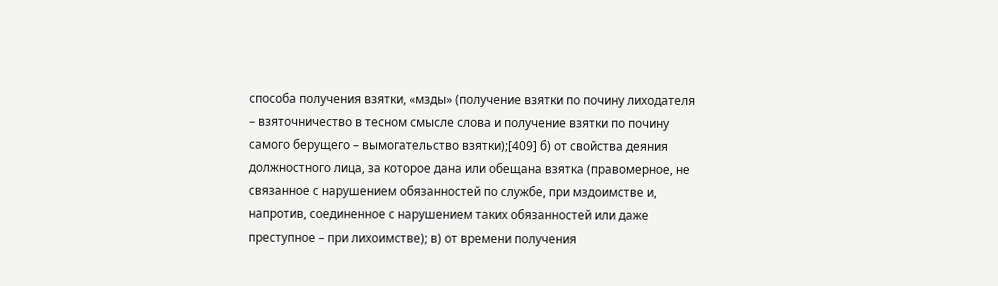способа получения взятки, «мзды» (получение взятки по почину лиходателя – взяточничество в тесном смысле слова и получение взятки по почину самого берущего – вымогательство взятки);[409] б) от свойства деяния должностного лица, за которое дана или обещана взятка (правомерное, не связанное с нарушением обязанностей по службе, при мздоимстве и, напротив, соединенное с нарушением таких обязанностей или даже преступное – при лихоимстве); в) от времени получения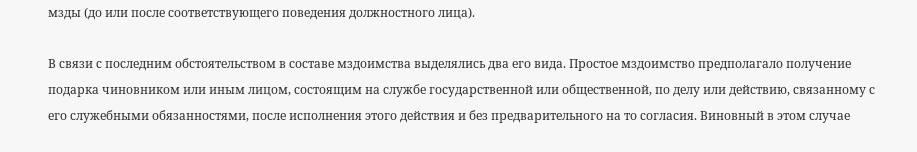мзды (до или после соответствующего поведения должностного лица).

В связи с последним обстоятельством в составе мздоимства выделялись два его вида. Простое мздоимство предполагало получение подарка чиновником или иным лицом, состоящим на службе государственной или общественной, по делу или действию, связанному с его служебными обязанностями, после исполнения этого действия и без предварительного на то согласия. Виновный в этом случае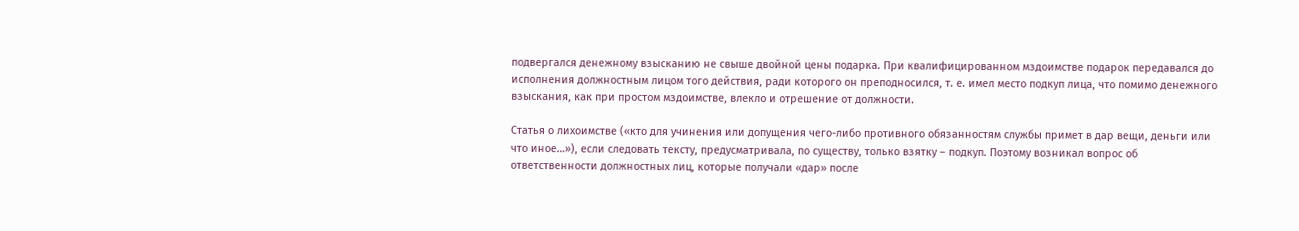подвергался денежному взысканию не свыше двойной цены подарка. При квалифицированном мздоимстве подарок передавался до исполнения должностным лицом того действия, ради которого он преподносился, т. е. имел место подкуп лица, что помимо денежного взыскания, как при простом мздоимстве, влекло и отрешение от должности.

Статья о лихоимстве («кто для учинения или допущения чего-либо противного обязанностям службы примет в дар вещи, деньги или что иное…»), если следовать тексту, предусматривала, по существу, только взятку – подкуп. Поэтому возникал вопрос об ответственности должностных лиц, которые получали «дар» после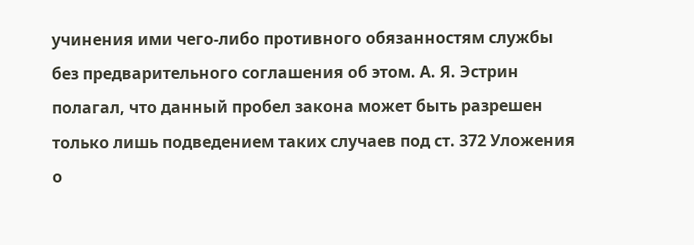учинения ими чего-либо противного обязанностям службы без предварительного соглашения об этом. А. Я. Эстрин полагал, что данный пробел закона может быть разрешен только лишь подведением таких случаев под ст. 372 Уложения о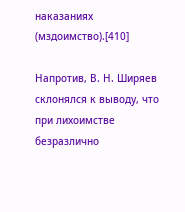наказаниях (мздоимство).[410]

Напротив, В. Н. Ширяев склонялся к выводу, что при лихоимстве безразлично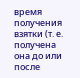время получения взятки (т. е. получена она до или после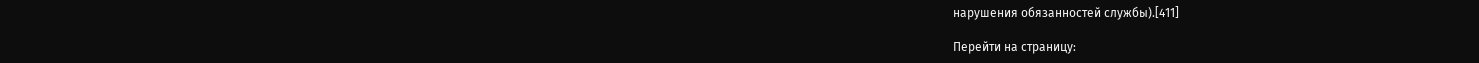нарушения обязанностей службы).[411]

Перейти на страницу: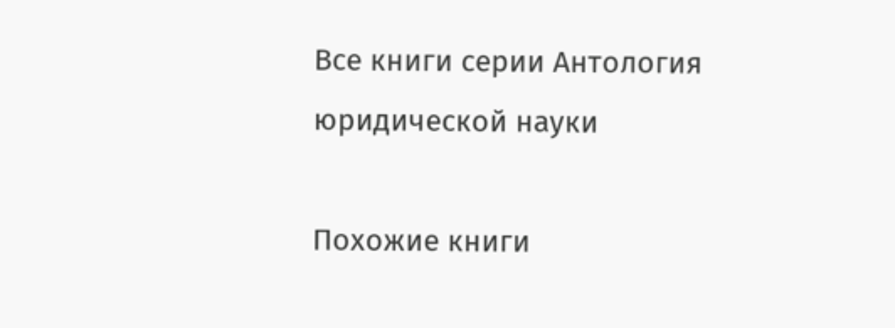Все книги серии Антология юридической науки

Похожие книги